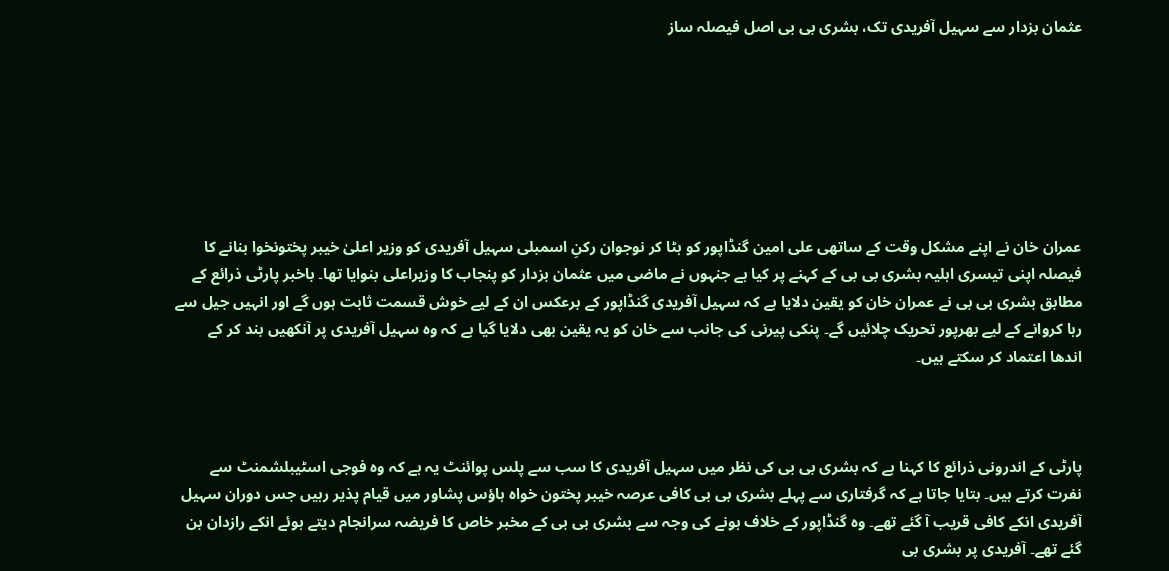عثمان بزدار سے سہیل آفریدی تک، بشری بی بی اصل فیصلہ ساز







عمران خان نے اپنے مشکل وقت کے ساتھی علی امین گنڈاپور کو ہٹا کر نوجوان رکنِ اسمبلی سہیل آفریدی کو وزیر اعلیٰ خیبر پختونخوا بنانے کا فیصلہ اپنی تیسری اہلیہ بشری بی بی کے کہنے پر کیا ہے جنہوں نے ماضی میں عثمان بزدار کو پنجاب کا وزیراعلی بنوایا تھا۔ باخبر پارٹی ذرائع کے مطابق بشری بی بی نے عمران خان کو یقین دلایا ہے کہ سہیل آفریدی گنڈاپور کے برعکس ان کے لیے خوش قسمت ثابت ہوں گے اور انہیں جیل سے رہا کروانے کے لیے بھرپور تحریک چلائیں گے۔ پنکی پیرنی کی جانب سے خان کو یہ یقین بھی دلایا گیا ہے کہ وہ سہیل آفریدی پر آنکھیں بند کر کے اندھا اعتماد کر سکتے ہیں۔



پارٹی کے اندرونی ذرائع کا کہنا ہے کہ بشری بی بی کی نظر میں سہیل آفریدی کا سب سے پلس پوائنٹ یہ ہے کہ وہ فوجی اسٹیبلشمنٹ سے نفرت کرتے ہیں۔ بتایا جاتا ہے کہ گرفتاری سے پہلے بشری بی بی کافی عرصہ خیبر پختون خواہ ہاؤس پشاور میں قیام پذیر رہیں جس دوران سہیل آفریدی انکے کافی قریب آ گئے تھے۔ وہ گنڈاپور کے خلاف ہونے کی وجہ سے بشری بی بی کے مخبر خاص کا فریضہ سرانجام دیتے ہوئے انکے رازدان بن گئے تھے۔ آفریدی پر بشری بی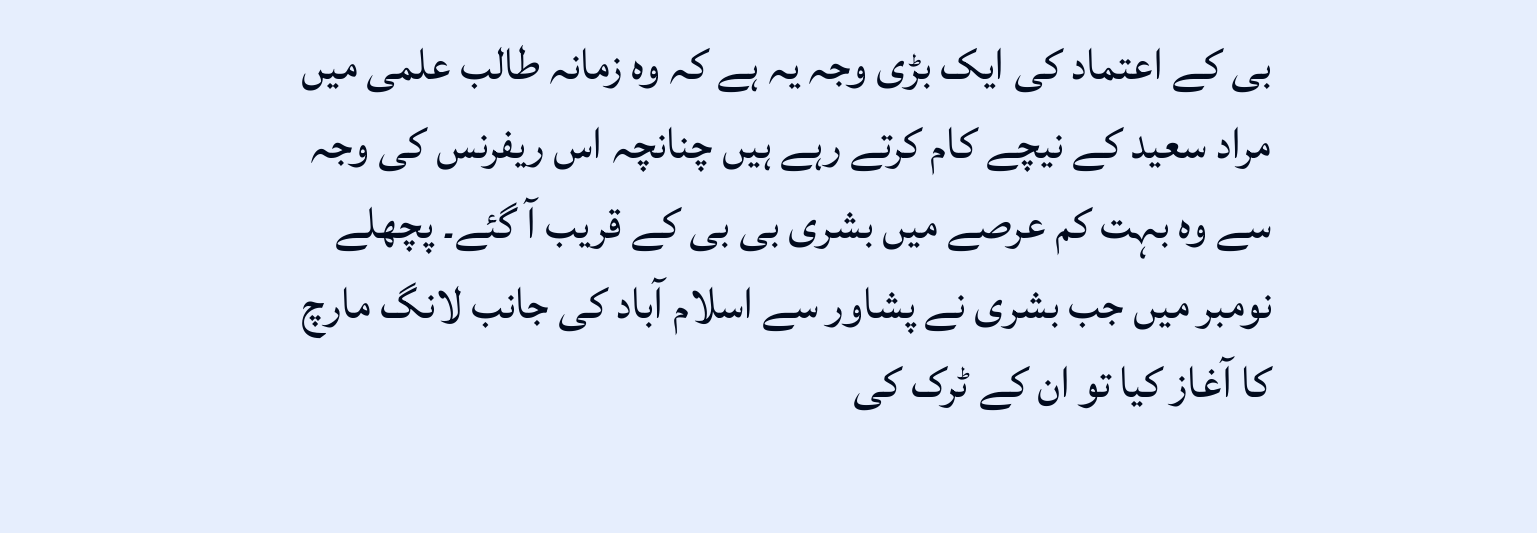بی کے اعتماد کی ایک بڑی وجہ یہ ہے کہ وہ زمانہ طالب علمی میں مراد سعید کے نیچے کام کرتے رہے ہیں چنانچہ اس ریفرنس کی وجہ سے وہ بہت کم عرصے میں بشری بی بی کے قریب آ گئے۔ پچھلے نومبر میں جب بشری نے پشاور سے اسلام آباد کی جانب لانگ مارچ کا آغاز کیا تو ان کے ٹرک کی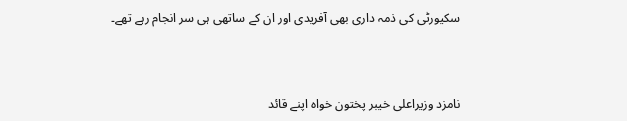سکیورٹی کی ذمہ داری بھی آفریدی اور ان کے ساتھی ہی سر انجام رہے تھے۔



نامزد وزیراعلی خیبر پختون خواہ اپنے قائد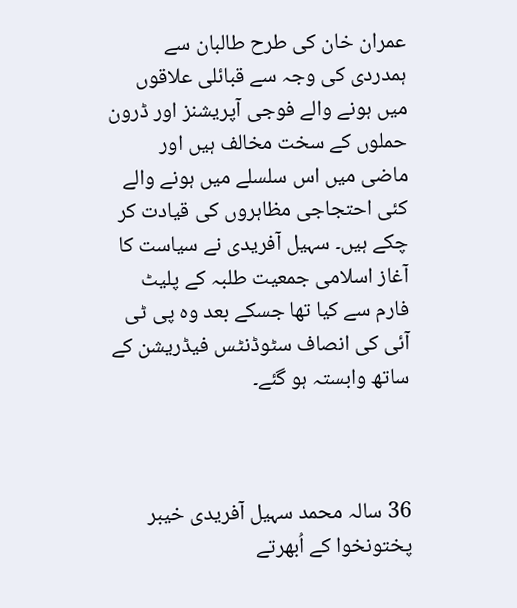عمران خان کی طرح طالبان سے ہمدردی کی وجہ سے قبائلی علاقوں میں ہونے والے فوجی آپریشنز اور ڈرون حملوں کے سخت مخالف ہیں اور ماضی میں اس سلسلے میں ہونے والے کئی احتجاجی مظاہروں کی قیادت کر چکے ہیں۔ سہیل آفریدی نے سیاست کا آغاز اسلامی جمعیت طلبہ کے پلیٹ فارم سے کیا تھا جسکے بعد وہ پی ٹی آئی کی انصاف سٹوڈنٹس فیڈریشن کے ساتھ وابستہ ہو گئے۔



36 سالہ محمد سہیل آفریدی خیبر پختونخوا کے اُبھرتے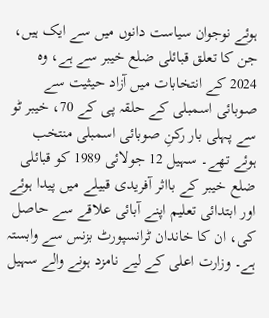ہوئے نوجوان سیاست دانوں میں سے ایک ہیں، جن کا تعلق قبائلی ضلع خیبر سے ہے، وہ 2024 کے انتخابات میں آزاد حیثیت سے صوبائی اسمبلی کے حلقہ پی کے 70، خیبر ٹو سے پہلی بار رکنِ صوبائی اسمبلی منتخب ہوئے تھے۔ سہیل 12 جولائی 1989 کو قبائلی ضلع خیبر کے بااثر آفریدی قبیلے میں پیدا ہوئے اور ابتدائی تعلیم اپنے آبائی علاقے سے حاصل کی، ان کا خاندان ٹرانسپورٹ بزنس سے وابستہ ہے۔ وزارت اعلی کے لیے نامزد ہونے والے سہیل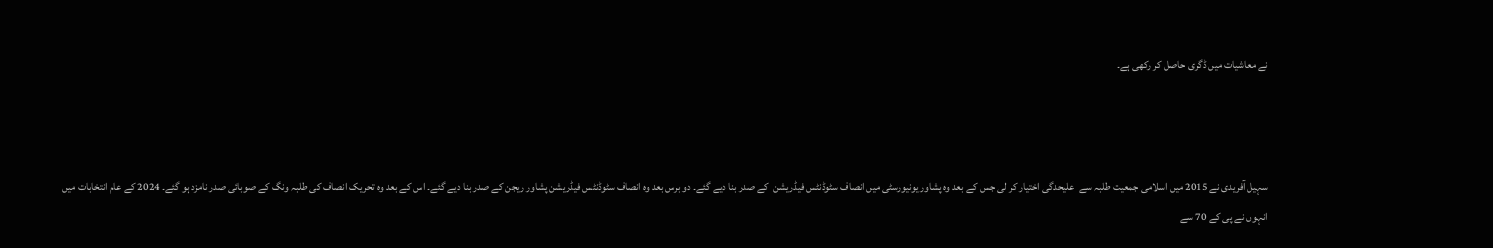نے معاشیات میں ڈگری حاصل کر رکھی ہے۔



سہیل آفریدی نے 2015 میں اسلامی جمعیت طلبہ سے  علیحدگی اختیار کر لی جس کے بعد وہ پشاور یونیورسٹی میں انصاف سٹوڈنٹس فیڈریشن  کے صدر بنا دیے گئے۔ دو برس بعد وہ انصاف سٹوڈنٹس فیڈریشن پشاور ریجن کے صدر بنا دیے گئے۔ اس کے بعد وہ تحریک انصاف کی طلبہ ونگ کے صوبائی صدر نامزد ہو گئے۔ 2024 کے عام انتخابات میں انہوں نے پی کے 70 سے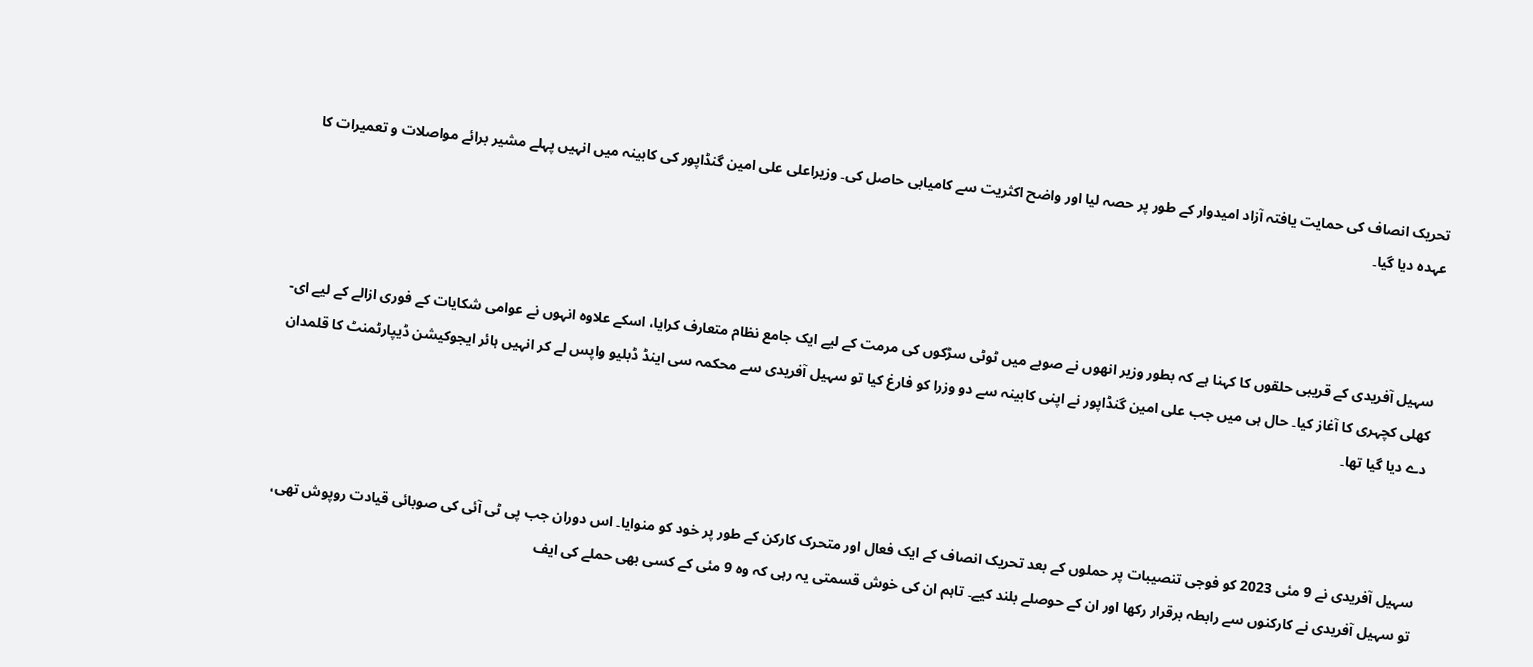تحریک انصاف کی حمایت یافتہ آزاد امیدوار کے طور پر حصہ لیا اور واضح اکثریت سے کامیابی حاصل کی۔ وزیراعلی علی امین گنڈاپور کی کابینہ میں انہیں پہلے مشیر برائے مواصلات و تعمیرات کا عہدہ دیا گیا۔



سہیل آفریدی کے قریبی حلقوں کا کہنا ہے کہ بطور وزیر انھوں نے صوبے میں ٹوٹی سڑکوں کی مرمت کے لیے ایک جامع نظام متعارف کرایا، اسکے علاوہ انہوں نے عوامی شکایات کے فوری ازالے کے لیے ای-کھلی کچہری کا آغاز کیا۔ حال ہی میں جب علی امین گنڈاپور نے اپنی کابینہ سے دو وزرا کو فارغ کیا تو سہیل آفریدی سے محکمہ سی اینڈ ڈبلیو واپس لے کر انہیں ہائر ایجوکیشن ڈیپارٹمنٹ کا قلمدان دے دیا گیا تھا۔



سہیل آفریدی نے 9 مئی 2023 کو فوجی تنصیبات پر حملوں کے بعد تحریک انصاف کے ایک فعال اور متحرک کارکن کے طور پر خود کو منوایا۔ اس دوران جب پی ٹی آئی کی صوبائی قیادت روپوش تھی، تو سہیل آفریدی نے کارکنوں سے رابطہ برقرار رکھا اور ان کے حوصلے بلند کیے۔ تاہم ان کی خوش قسمتی یہ رہی کہ وہ 9 مئی کے کسی بھی حملے کی ایف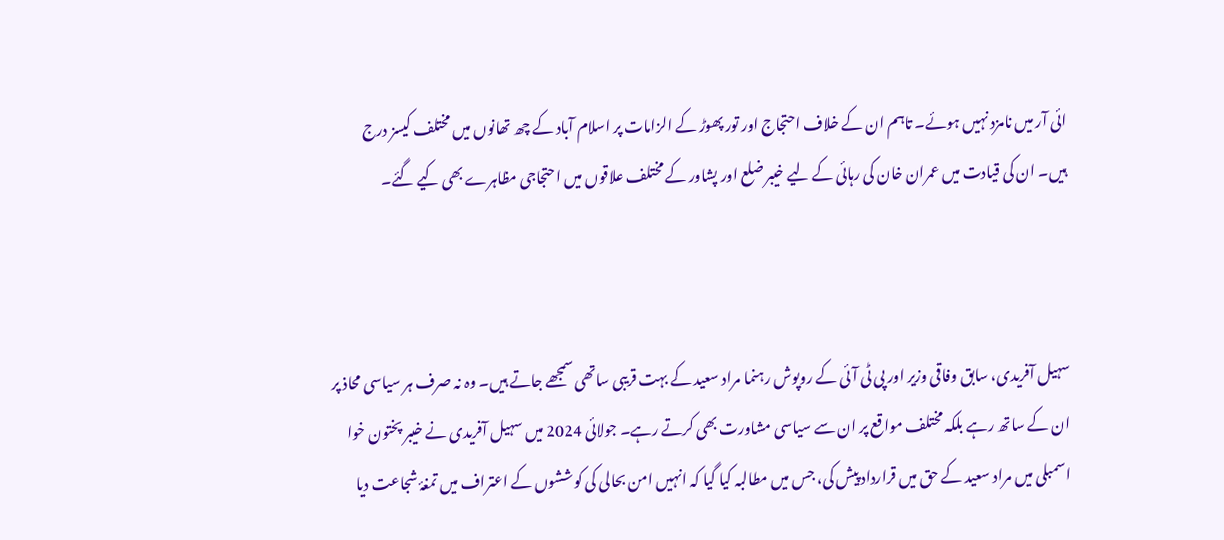ائی آر میں نامزد نہیں ہوئے۔ تاہم ان کے خلاف احتجاج اور تور پھوڑ کے الزامات پر اسلام آباد کے چھ تھانوں میں مختلف کیسز درج ہیں۔ ان کی قیادت میں عمران خان کی رہائی کے لیے خیبر ضلع اور پشاور کے مختلف علاقوں میں احتجاجی مظاہرے بھی کیے گئے۔



سہیل آفریدی، سابق وفاقی وزیر اور پی ٹی آئی کے روپوش رہنما مراد سعید کے بہت قریبی ساتھی سمجھے جاتے ہیں۔ وہ نہ صرف ہر سیاسی محاذ پر ان کے ساتھ رہے بلکہ مختلف مواقع پر ان سے سیاسی مشاورت بھی کرتے رہے۔ جولائی 2024 میں سہیل آفریدی نے خیبر پختون خوا اسمبلی میں مراد سعید کے حق میں قرارداد پیش کی، جس میں مطالبہ کیا گیا کہ انہیں امن بحالی کی کوششوں کے اعتراف میں تمغۂ شجاعت دیا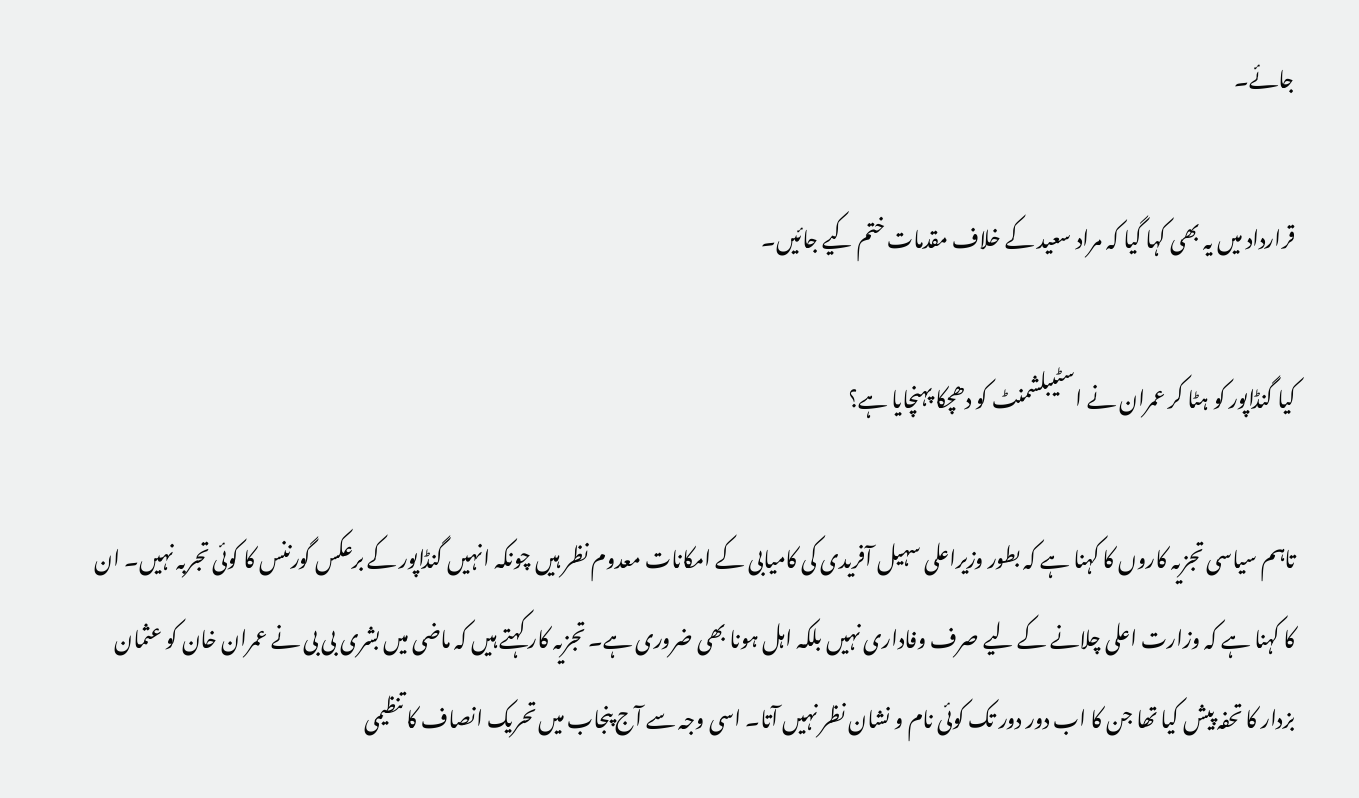جائے۔

قرارداد میں یہ بھی کہا گیا کہ مراد سعید کے خلاف مقدمات ختم کیے جائیں۔

کیا گنڈاپور کو ہٹا کر عمران نے اسٹیبلشمنٹ کو دھچکا پہنچایا ہے؟

تاہم سیاسی تجزیہ کاروں کا کہنا ہے کہ بطور وزیراعلی سہیل آفریدی کی کامیابی کے امکانات معدوم نظر ہیں چونکہ انہیں گنڈاپور کے برعکس گورننس کا کوئی تجربہ نہیں۔ ان کا کہنا ہے کہ وزارت اعلی چلانے کے لیے صرف وفاداری نہیں بلکہ اہل ہونا بھی ضروری ہے۔ تجزیہ کار کہتے ہیں کہ ماضی میں بشری بی بی نے عمران خان کو عثمان بزدار کا تحفہ پیش کیا تھا جن کا اب دور دور تک کوئی نام و نشان نظر نہیں آتا۔ اسی وجہ سے آج پنجاب میں تحریک انصاف کا تنظیمی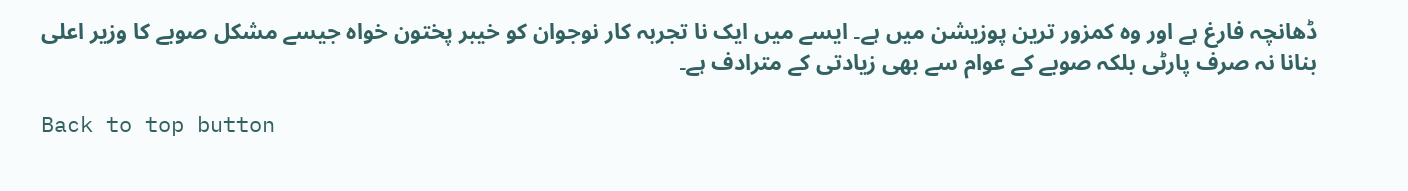ڈھانچہ فارغ ہے اور وہ کمزور ترین پوزیشن میں ہے۔ ایسے میں ایک نا تجربہ کار نوجوان کو خیبر پختون خواہ جیسے مشکل صوبے کا وزیر اعلی بنانا نہ صرف پارٹی بلکہ صوبے کے عوام سے بھی زیادتی کے مترادف ہے۔

Back to top button